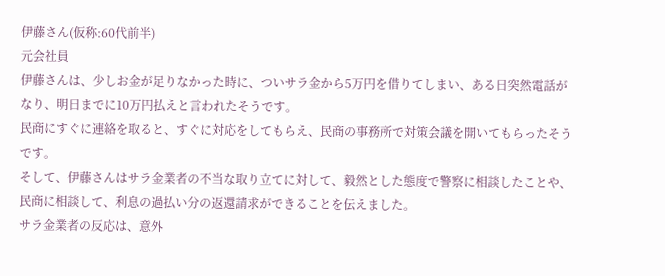伊藤さん(仮称:60代前半)
元会社員
伊藤さんは、少しお金が足りなかった時に、ついサラ金から5万円を借りてしまい、ある日突然電話がなり、明日までに10万円払えと言われたそうです。
民商にすぐに連絡を取ると、すぐに対応をしてもらえ、民商の事務所で対策会議を開いてもらったそうです。
そして、伊藤さんはサラ金業者の不当な取り立てに対して、毅然とした態度で警察に相談したことや、
民商に相談して、利息の過払い分の返還請求ができることを伝えました。
サラ金業者の反応は、意外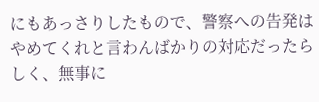にもあっさりしたもので、警察への告発はやめてくれと言わんばかりの対応だったらしく、無事に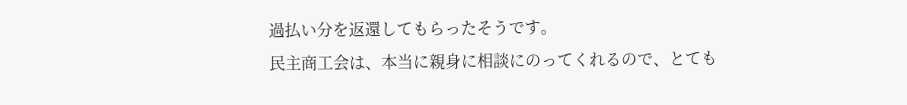過払い分を返還してもらったそうです。
民主商工会は、本当に親身に相談にのってくれるので、とても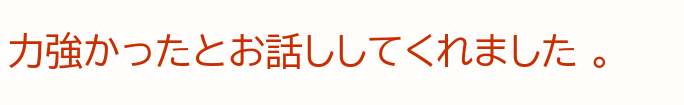力強かったとお話ししてくれました 。